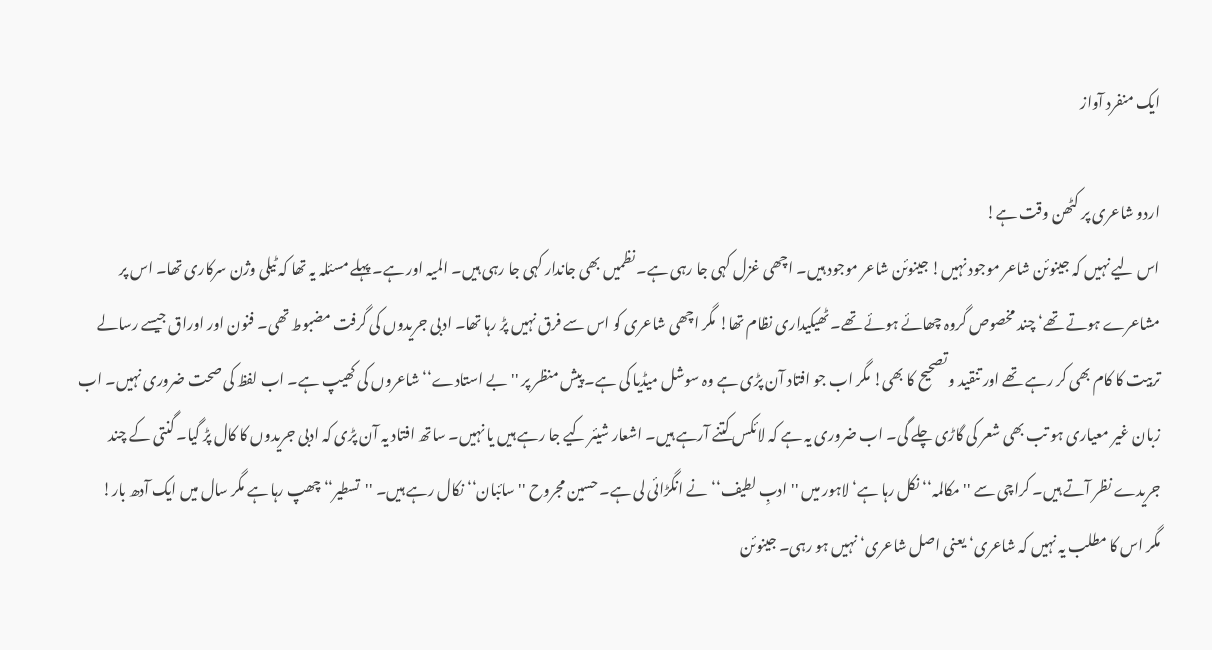ایک منفرد آواز

اردو شاعری پر کٹھن وقت ہے!
اس لیے نہیں کہ جینوئن شاعر موجود نہیں! جینوئن شاعر موجود ہیں۔ اچھی غزل کہی جا رہی ہے۔ نظمیں بھی جاندار کہی جا رہی ہیں۔ المیہ اور ہے۔ پہلے مسئلہ یہ تھا کہ ٹیلی وژن سرکاری تھا۔ اس پر مشاعرے ہوتے تھے‘ چند مخصوص گروہ چھائے ہوئے تھے۔ ٹھیکیداری نظام تھا! مگر اچھی شاعری کو اس سے فرق نہیں پڑ رہا تھا۔ ادبی جریدوں کی گرفت مضبوط تھی۔ فنون اور اوراق جیسے رسالے تربیت کا کام بھی کر رہے تھے اور تنقید و تصحیح کا بھی! مگر اب جو افتاد آن پڑی ہے وہ سوشل میڈیا کی ہے۔ پیش منظر پر ''بے استادے‘‘ شاعروں کی کھیپ ہے۔ اب لفظ کی صحت ضروری نہیں۔ اب زبان غیر معیاری ہو تب بھی شعر کی گاڑی چلے گی۔ اب ضروری یہ ہے کہ لائکس کتنے آرہے ہیں۔ اشعار شیئر کیے جا رہے ہیں یا نہیں۔ ساتھ افتاد یہ آن پڑی کہ ادبی جریدوں کا کال پڑ گیا۔ گنتی کے چند جریدے نظر آتے ہیں۔ کراچی سے ''مکالمہ‘‘ نکل رہا ہے‘ لاہور میں ''ادبِ لطیف‘‘ نے انگڑائی لی ہے۔ حسین مجروح ''سائبان‘‘ نکال رہے ہیں۔ ''تسطیر‘‘ چھپ رہا ہے مگر سال میں ایک آدھ بار!
مگر اس کا مطلب یہ نہیں کہ شاعری‘ یعنی اصل شاعری‘ نہیں ہو رہی۔ جینوئن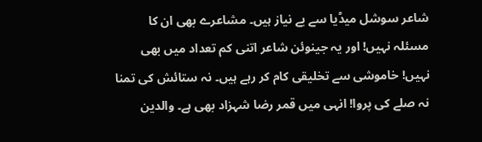شاعر سوشل میڈیا سے بے نیاز ہیں۔ مشاعرے بھی ان کا مسئلہ نہیں! اور یہ جینوئن شاعر اتنی کم تعداد میں بھی نہیں! خاموشی سے تخلیقی کام کر رہے ہیں۔ نہ ستائش کی تمنا نہ صلے کی پروا! انہی میں قمر رضا شہزاد بھی ہے۔ والدین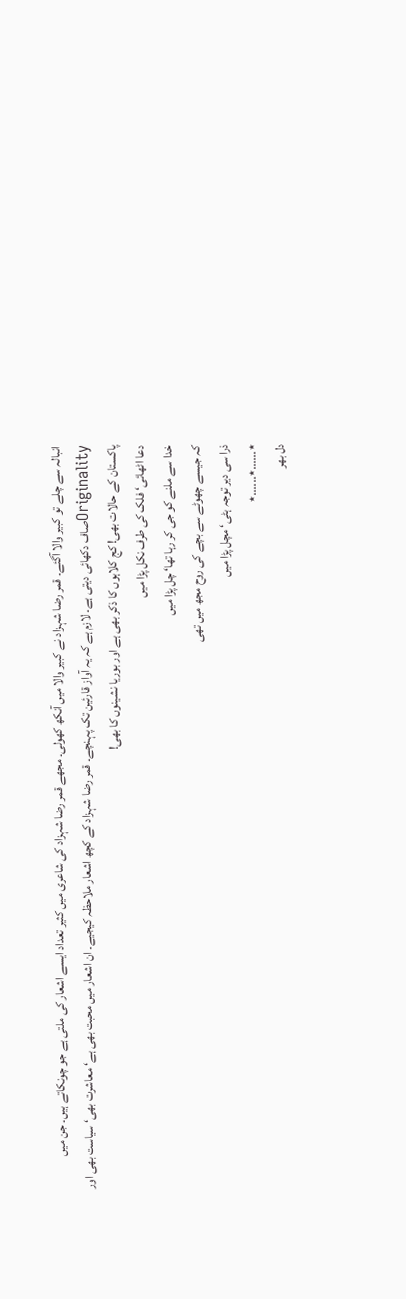انبالہ سے چلے تو کبیر والا آگئے۔ قمر رضا شہزاد نے کبیر والا میں آنکھ کھولی۔ مجھے قمر رضا شہزاد کی شاعری میں کثیر تعداد ایسے اشعار کی ملتی ہے جو چونکاتے ہیں۔ جن میں Originalityصاف دکھائی دیتی ہے۔ لازم ہے کہ یہ آواز قارئین تک پہنچے۔ قمر رضا شہزاد کے کچھ اشعار ملاحظہ کیجیے۔ ان اشعار میں محبت بھی ہے‘ معاشرت بھی‘ سیاست بھی اور پاکستان کے حالات بھی! کج کلاہوں کا ذکر بھی ہے اور بوریا نشینوں کا بھی!
دعا اٹھائی‘ فلک کی طرف نکل پڑا میں
خدا سے ملنے کو جی کر رہا تھا‘ چل پڑا میں
کہ جیسے چھوٹے سے بچے کی روح مجھ میں تھی
ذرا سی دیر توجہ ہٹی‘ مچل پڑا میں
٭......٭......٭
دل بھر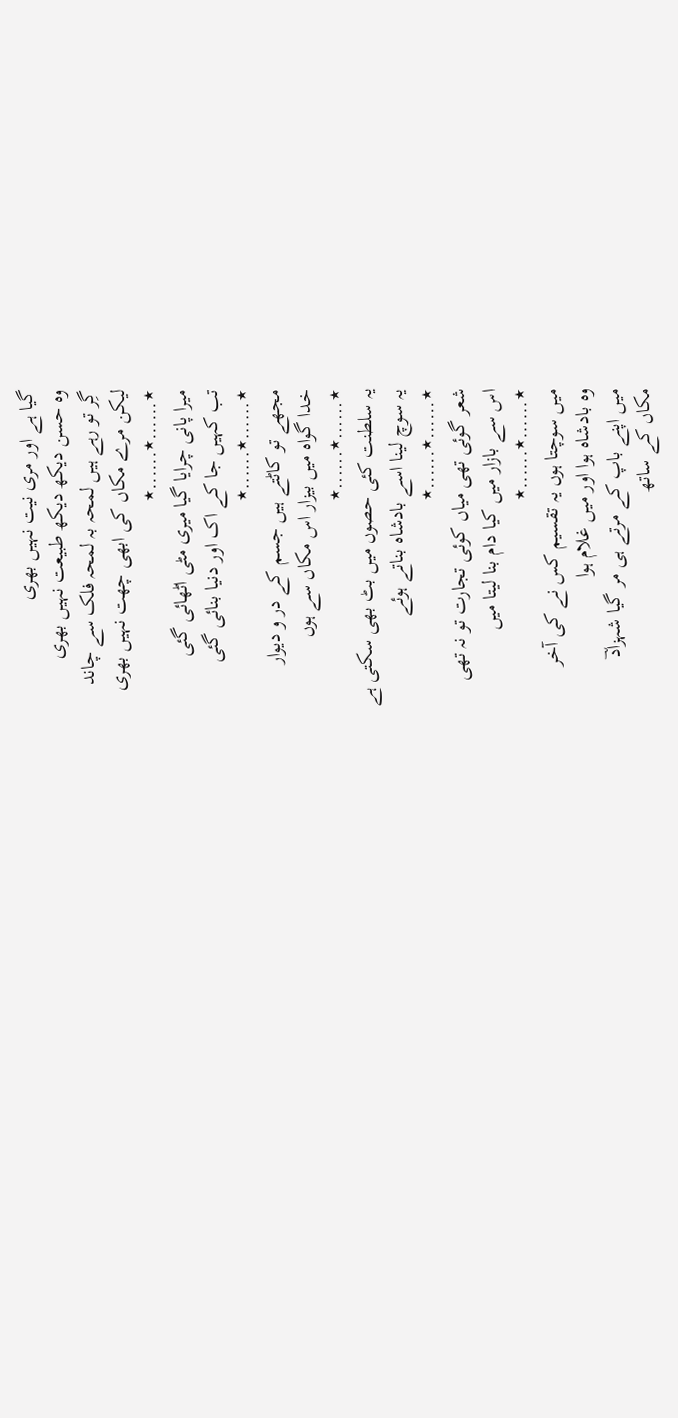گیا ہے اور مری نیت نہیں بھری
وہ حسن دیکھ دیکھ طبیعت نہیں بھری
گِر تو رہے ہیں لمحہ بہ لمحہ فلک سے چاند
لیکن مرے مکاں کی ابھی چھت نہیں بھری
٭......٭......٭
میرا پانی چرایا گیا میری مٹی اٹھائی گئی
تب کہیں جا کے اک اور دنیا بنائی گئی
٭......٭......٭
مجھے تو کاٹتے ہیں جسم کے در و دیوار
خدا گواہ میں بیزار اس مکاں سے ہوں
٭......٭......٭
یہ سلطنت کئی حصوں میں بٹ بھی سکتی ہے
یہ سوچ لینا اسے بادشاہ بناتے ہوئے
٭......٭......٭
شعر گوئی تھی میاں کوئی تجارت تو نہ تھی
اس سے بازار میں کیا دام بنا لیتا میں
٭......٭......٭
میں سوچتا ہوں یہ تقسیم کس نے کی آخر
وہ بادشاہ ہوا اور میں غلام ہوا
میں اپنے باپ کے مرتے ہی مر گیا شہزادؔ
مکاں کے ساتھ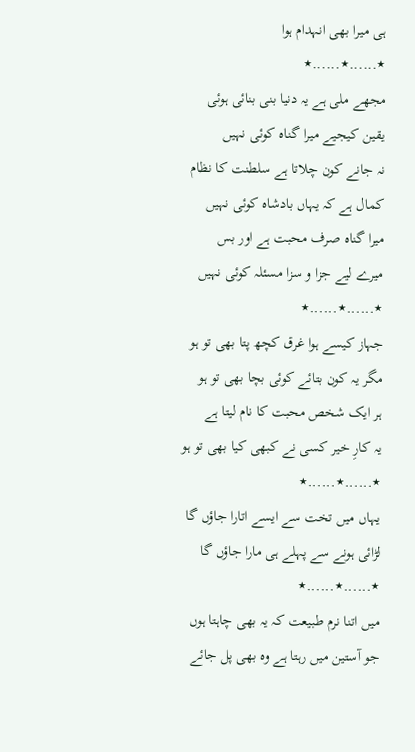ہی میرا بھی انہدام ہوا
٭......٭......٭
مجھے ملی ہے یہ دنیا بنی بنائی ہوئی
یقین کیجیے میرا گناہ کوئی نہیں
نہ جانے کون چلاتا ہے سلطنت کا نظام
کمال ہے کہ یہاں بادشاہ کوئی نہیں
میرا گناہ صرف محبت ہے اور بس
میرے لیے جزا و سزا مسئلہ کوئی نہیں
٭......٭......٭
جہاز کیسے ہوا غرق کچھ پتا بھی تو ہو
مگر یہ کون بتائے کوئی بچا بھی تو ہو
ہر ایک شخص محبت کا نام لیتا ہے
یہ کارِ خیر کسی نے کبھی کیا بھی تو ہو
٭......٭......٭
یہاں میں تخت سے ایسے اتارا جاؤں گا
لڑائی ہونے سے پہلے ہی مارا جاؤں گا
٭......٭......٭
میں اتنا نرم طبیعت کہ یہ بھی چاہتا ہوں
جو آستین میں رہتا ہے وہ بھی پل جائے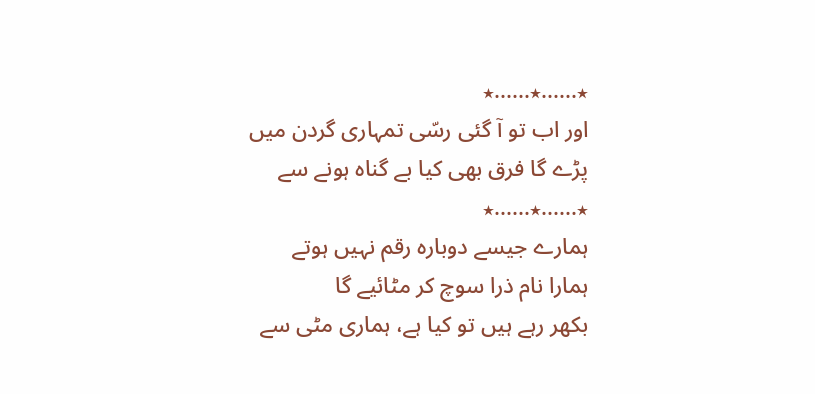٭......٭......٭
اور اب تو آ گئی رسّی تمہاری گردن میں
پڑے گا فرق بھی کیا بے گناہ ہونے سے
٭......٭......٭
ہمارے جیسے دوبارہ رقم نہیں ہوتے
ہمارا نام ذرا سوچ کر مٹائیے گا
بکھر رہے ہیں تو کیا ہے، ہماری مٹی سے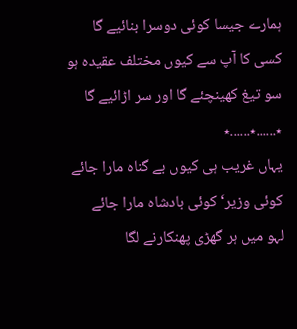ہمارے جیسا کوئی دوسرا بنائیے گا
کسی کا آپ سے کیوں مختلف عقیدہ ہو
سو تیغ کھینچئے گا اور سر اڑائیے گا
٭......٭......٭
یہاں غریب ہی کیوں بے گناہ مارا جائے
کوئی وزیر‘ کوئی بادشاہ مارا جائے
لہو میں ہر گھڑی پھنکارنے لگا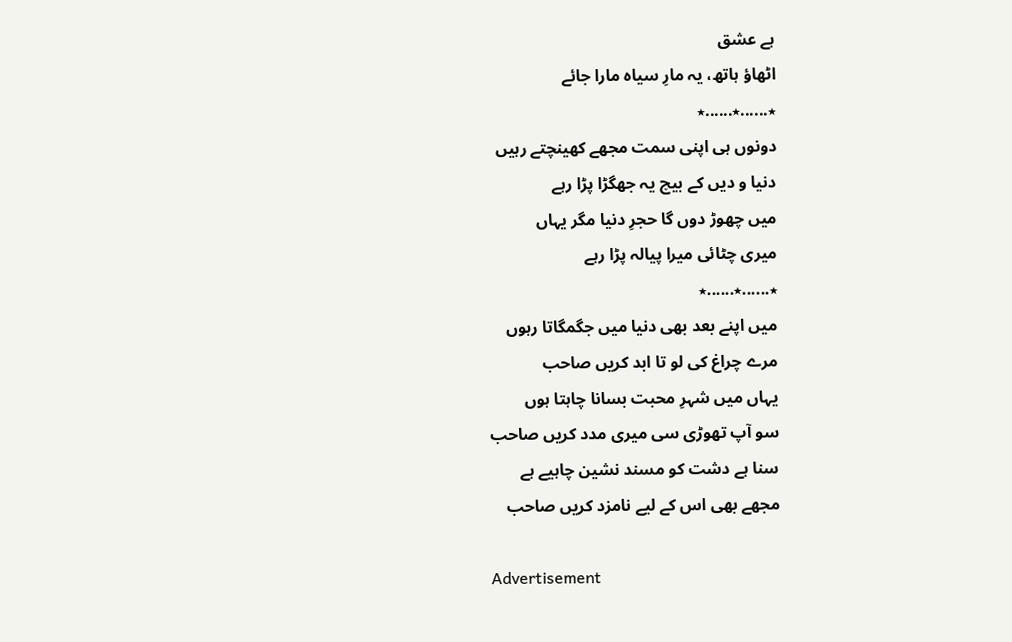ہے عشق
اٹھاؤ ہاتھ، یہ مارِ سیاہ مارا جائے
٭......٭......٭
دونوں ہی اپنی سمت مجھے کھینچتے رہیں
دنیا و دیں کے بیچ یہ جھگڑا پڑا رہے
میں چھوڑ دوں گا حجرِ دنیا مگر یہاں
میری چٹائی میرا پیالہ پڑا رہے
٭......٭......٭
میں اپنے بعد بھی دنیا میں جگمگاتا رہوں
مرے چراغ کی لو تا ابد کریں صاحب
یہاں میں شہرِ محبت بسانا چاہتا ہوں
سو آپ تھوڑی سی میری مدد کریں صاحب
سنا ہے دشت کو مسند نشین چاہیے ہے
مجھے بھی اس کے لیے نامزد کریں صاحب

Advertisement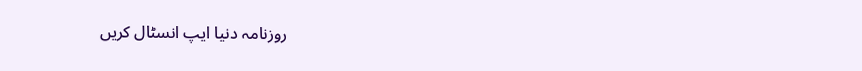روزنامہ دنیا ایپ انسٹال کریں